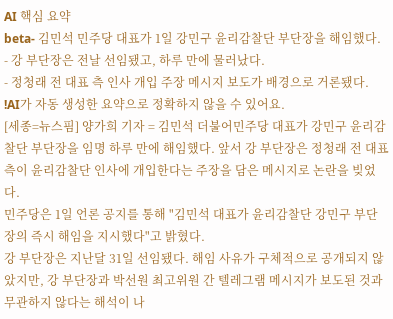AI 핵심 요약
beta- 김민석 민주당 대표가 1일 강민구 윤리감찰단 부단장을 해임했다.
- 강 부단장은 전날 선임됐고, 하루 만에 물러났다.
- 정청래 전 대표 측 인사 개입 주장 메시지 보도가 배경으로 거론됐다.
!AI가 자동 생성한 요약으로 정확하지 않을 수 있어요.
[세종=뉴스핌] 양가희 기자 = 김민석 더불어민주당 대표가 강민구 윤리감찰단 부단장을 임명 하루 만에 해임했다. 앞서 강 부단장은 정청래 전 대표 측이 윤리감찰단 인사에 개입한다는 주장을 담은 메시지로 논란을 빚었다.
민주당은 1일 언론 공지를 통해 "김민석 대표가 윤리감찰단 강민구 부단장의 즉시 해임을 지시했다"고 밝혔다.
강 부단장은 지난달 31일 선임됐다. 해임 사유가 구체적으로 공개되지 않았지만, 강 부단장과 박선원 최고위원 간 텔레그램 메시지가 보도된 것과 무관하지 않다는 해석이 나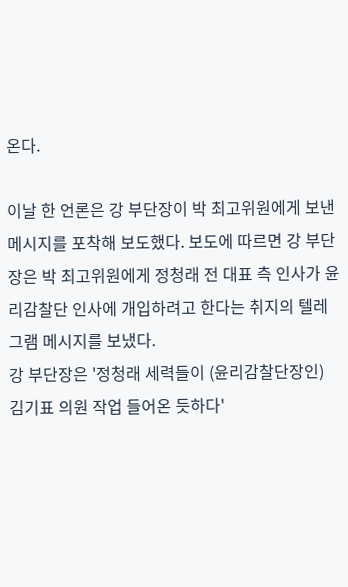온다.

이날 한 언론은 강 부단장이 박 최고위원에게 보낸 메시지를 포착해 보도했다. 보도에 따르면 강 부단장은 박 최고위원에게 정청래 전 대표 측 인사가 윤리감찰단 인사에 개입하려고 한다는 취지의 텔레그램 메시지를 보냈다.
강 부단장은 '정청래 세력들이 (윤리감찰단장인) 김기표 의원 작업 들어온 듯하다'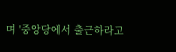며 '중앙당에서 출근하라고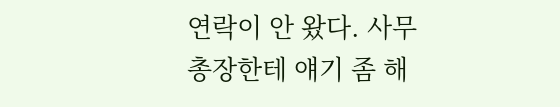연락이 안 왔다. 사무총장한테 얘기 좀 해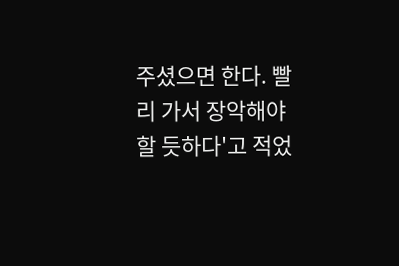주셨으면 한다. 빨리 가서 장악해야 할 듯하다'고 적었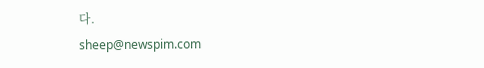다.
sheep@newspim.com